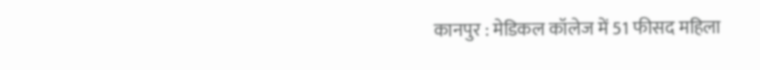कानपुर : मेडिकल कॉलेज में 51 फीसद महिला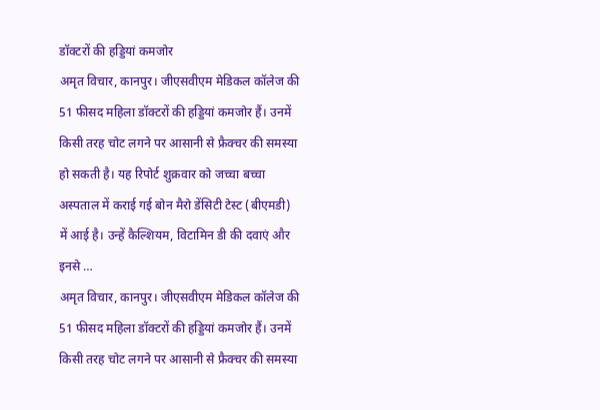डॉक्टरों की हड्डियां कमजोर
अमृत विचार, कानपुर। जीएसवीएम मेडिकल कॉलेज की 51 फीसद महिला डॉक्टरों की हड्डियां कमजोर हैं। उनमें किसी तरह चोट लगने पर आसानी से फ्रैक्चर की समस्या हो सकती है। यह रिपोर्ट शुक्रवार को जच्चा बच्चा अस्पताल में कराई गई बोन मैरो डेंसिटी टेस्ट (बीएमडी) में आई है। उन्हें कैल्शियम, विटामिन डी की दवाएं और इनसे …
अमृत विचार, कानपुर। जीएसवीएम मेडिकल कॉलेज की 51 फीसद महिला डॉक्टरों की हड्डियां कमजोर हैं। उनमें किसी तरह चोट लगने पर आसानी से फ्रैक्चर की समस्या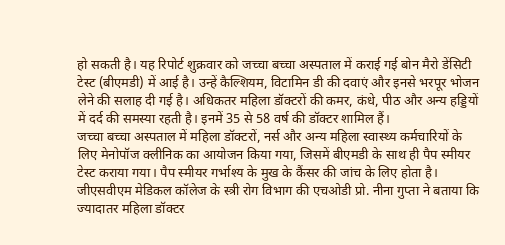हो सकती है। यह रिपोर्ट शुक्रवार को जच्चा बच्चा अस्पताल में कराई गई बोन मैरो डेंसिटी टेस्ट (बीएमडी) में आई है। उन्हें कैल्शियम, विटामिन डी की दवाएं और इनसे भरपूर भोजन लेने की सलाह दी गई है। अधिकतर महिला डॉक्टरों की कमर, कंधे, पीठ और अन्य हड्डियों में दर्द की समस्या रहती है। इनमें 35 से 58 वर्ष की डॉक्टर शामिल हैं।
जच्चा बच्चा अस्पताल में महिला डॉक्टरों, नर्स और अन्य महिला स्वास्थ्य कर्मचारियों के लिए मेनोपॉज क्लीनिक का आयोजन किया गया, जिसमें बीएमडी के साथ ही पैप स्मीयर टेस्ट कराया गया। पैप स्मीयर गर्भाश्य के मुख के कैंसर की जांच के लिए होता है। जीएसवीएम मेडिकल कॉलेज के स्त्री रोग विभाग की एचओडी प्रो. नीना गुप्ता ने बताया कि ज्यादातर महिला डॉक्टर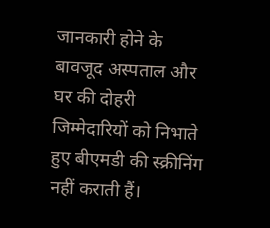जानकारी होने के बावजूद अस्पताल और घर की दोहरी जिम्मेदारियों को निभाते हुए बीएमडी की स्क्रीनिंग नहीं कराती हैं।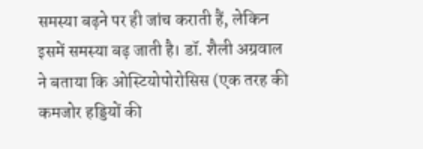समस्या बढ़ने पर ही जांच कराती हैं, लेकिन इसमें समस्या बढ़ जाती है। डॉ. शैली अग्रवाल ने बताया कि ओस्टियोपोरोसिस (एक तरह की कमजोर हड्डियों की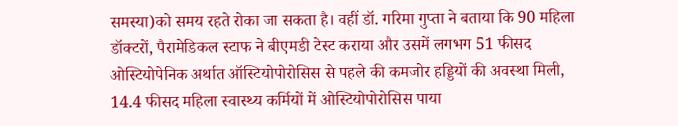समस्या)को समय रहते रोका जा सकता है। वहीं डॉ. गरिमा गुप्ता ने बताया कि 90 महिला डॉक्टरों, पैरामेडिकल स्टाफ ने बीएमडी टेस्ट कराया और उसमें लगभग 51 फीसद ओस्टियोपेनिक अर्थात ऑस्टियोपोरोसिस से पहले की कमजोर हड्डियों की अवस्था मिली, 14.4 फीसद महिला स्वास्थ्य कर्मियों में ओस्टियोपोरोसिस पाया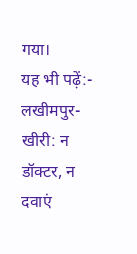गया।
यह भी पढ़ें:- लखीमपुर-खीरी: न डॉक्टर, न दवाएं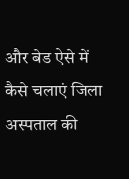और बेड ऐसे में कैसे चलाएं जिला अस्पताल की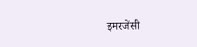इमरजेंसी